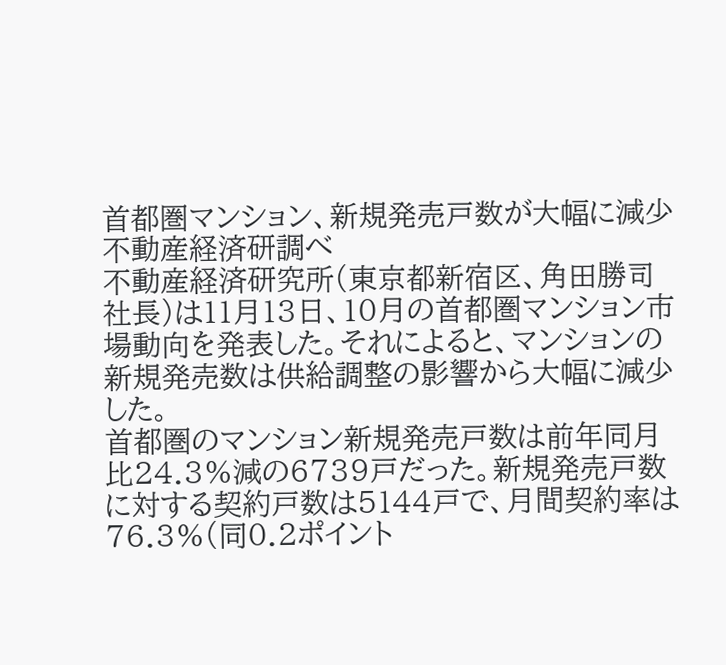首都圏マンション、新規発売戸数が大幅に減少 不動産経済研調べ
不動産経済研究所(東京都新宿区、角田勝司社長)は11月13日、10月の首都圏マンション市場動向を発表した。それによると、マンションの新規発売数は供給調整の影響から大幅に減少した。
首都圏のマンション新規発売戸数は前年同月比24.3%減の6739戸だった。新規発売戸数に対する契約戸数は5144戸で、月間契約率は76.3%(同0.2ポイント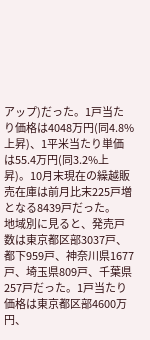アップ)だった。1戸当たり価格は4048万円(同4.8%上昇)、1平米当たり単価は55.4万円(同3.2%上昇)。10月末現在の繰越販売在庫は前月比末225戸増となる8439戸だった。
地域別に見ると、発売戸数は東京都区部3037戸、都下959戸、神奈川県1677戸、埼玉県809戸、千葉県257戸だった。1戸当たり価格は東京都区部4600万円、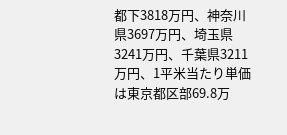都下3818万円、神奈川県3697万円、埼玉県3241万円、千葉県3211万円、1平米当たり単価は東京都区部69.8万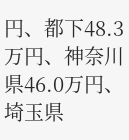円、都下48.3万円、神奈川県46.0万円、埼玉県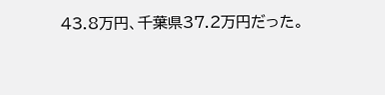43.8万円、千葉県37.2万円だった。